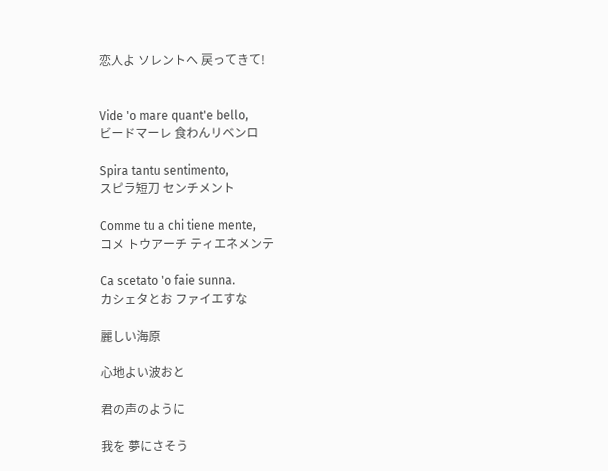恋人よ ソレントへ 戻ってきて!


Vide 'o mare quant'e bello,
ビードマーレ 食わんリベンロ

Spira tantu sentimento,
スピラ短刀 センチメント

Comme tu a chi tiene mente,
コメ トウアーチ ティエネメンテ

Ca scetato 'o faie sunna.
カシェタとお ファイエすな

麗しい海原

心地よい波おと

君の声のように

我を 夢にさそう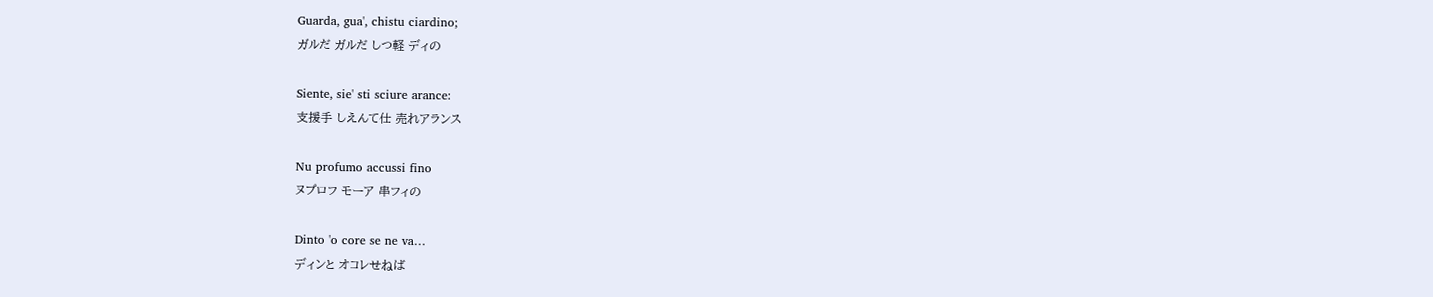Guarda, gua', chistu ciardino;
ガルだ ガルだ しつ軽 ディの

Siente, sie' sti sciure arance:
支援手 しえんて仕 売れアランス

Nu profumo accussi fino
ヌプロフ モーア 串フィの

Dinto 'o core se ne va…
ディンと オコレせねば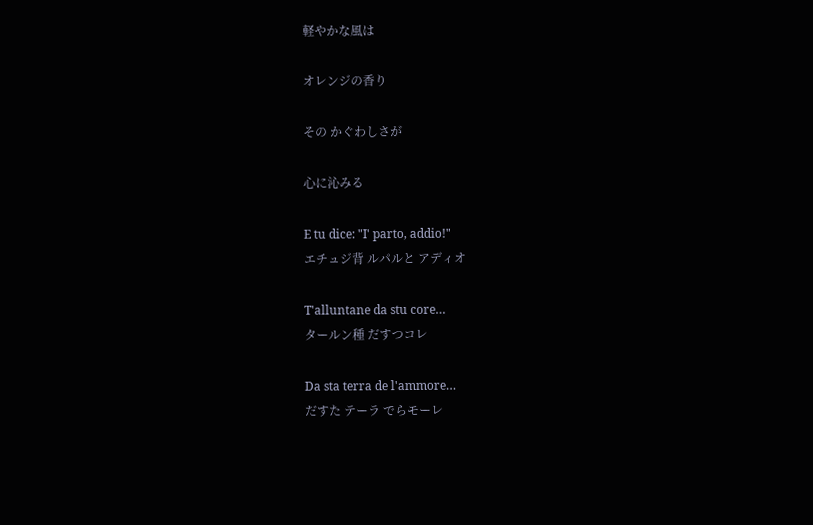軽やかな風は

オレンジの香り

その かぐわしさが

心に沁みる

E tu dice: "I' parto, addio!"
エチュジ背 ルパルと アディオ

T'alluntane da stu core…
タールン種 だすつコレ

Da sta terra de l'ammore…
だすた テーラ でらモーレ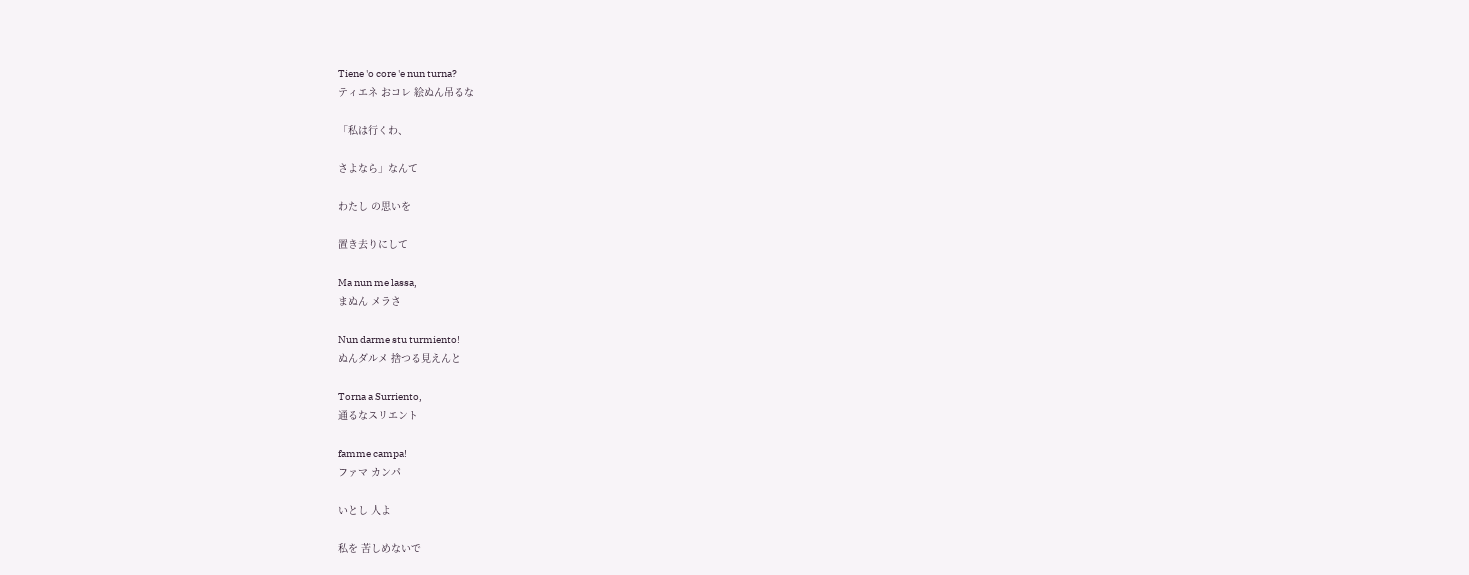Tiene 'o core 'e nun turna?
ティエネ おコレ 絵ぬん吊るな

「私は行くわ、

さよなら」なんて

わたし の思いを

置き去りにして

Ma nun me lassa,
まぬん メラさ

Nun darme stu turmiento!
ぬんダルメ 捨つる見えんと

Torna a Surriento,
通るなスリエント

famme campa!
ファマ カンパ

いとし 人よ

私を 苦しめないで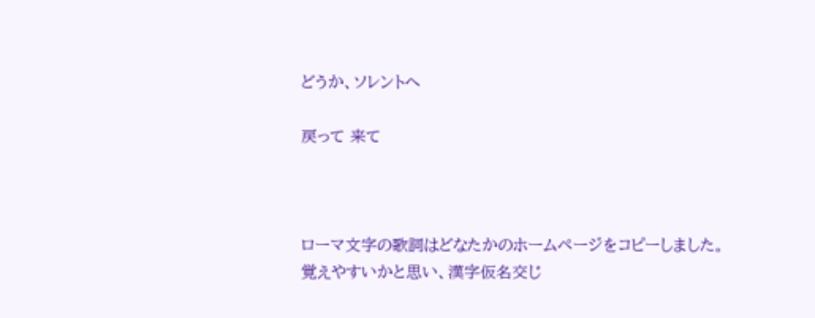どうか、ソレントへ

戻って 来て



ローマ文字の歌詞はどなたかのホームページをコピーしました。
覚えやすいかと思い、漢字仮名交じ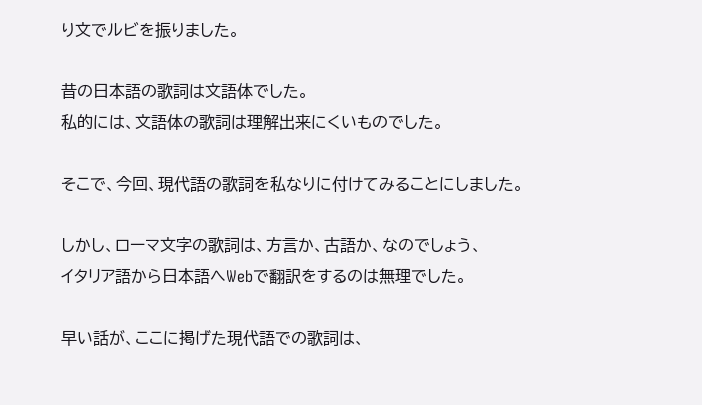り文でルビを振りました。

昔の日本語の歌詞は文語体でした。
私的には、文語体の歌詞は理解出来にくいものでした。

そこで、今回、現代語の歌詞を私なりに付けてみることにしました。

しかし、ローマ文字の歌詞は、方言か、古語か、なのでしょう、
イタリア語から日本語へWebで翻訳をするのは無理でした。

早い話が、ここに掲げた現代語での歌詞は、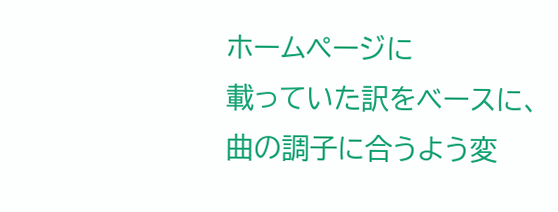ホームページに
載っていた訳をベースに、
曲の調子に合うよう変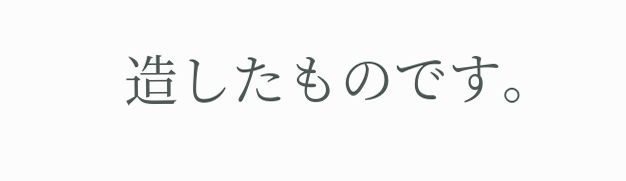造したものです。